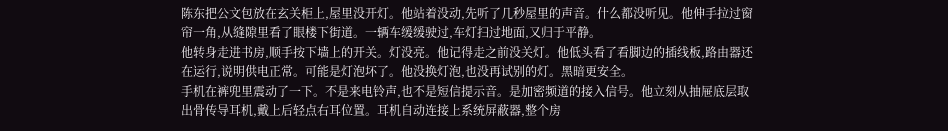陈东把公文包放在玄关柜上,屋里没开灯。他站着没动,先听了几秒屋里的声音。什么都没听见。他伸手拉过窗帘一角,从缝隙里看了眼楼下街道。一辆车缓缓驶过,车灯扫过地面,又归于平静。
他转身走进书房,顺手按下墙上的开关。灯没亮。他记得走之前没关灯。他低头看了看脚边的插线板,路由器还在运行,说明供电正常。可能是灯泡坏了。他没换灯泡,也没再试别的灯。黑暗更安全。
手机在裤兜里震动了一下。不是来电铃声,也不是短信提示音。是加密频道的接入信号。他立刻从抽屉底层取出骨传导耳机,戴上后轻点右耳位置。耳机自动连接上系统屏蔽器,整个房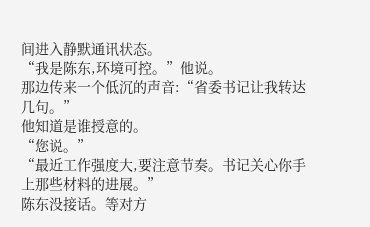间进入静默通讯状态。
“我是陈东,环境可控。”他说。
那边传来一个低沉的声音:“省委书记让我转达几句。”
他知道是谁授意的。
“您说。”
“最近工作强度大,要注意节奏。书记关心你手上那些材料的进展。”
陈东没接话。等对方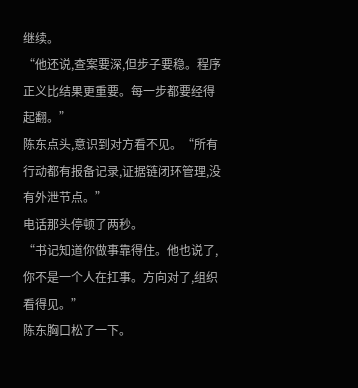继续。
“他还说,查案要深,但步子要稳。程序正义比结果更重要。每一步都要经得起翻。”
陈东点头,意识到对方看不见。“所有行动都有报备记录,证据链闭环管理,没有外泄节点。”
电话那头停顿了两秒。
“书记知道你做事靠得住。他也说了,你不是一个人在扛事。方向对了,组织看得见。”
陈东胸口松了一下。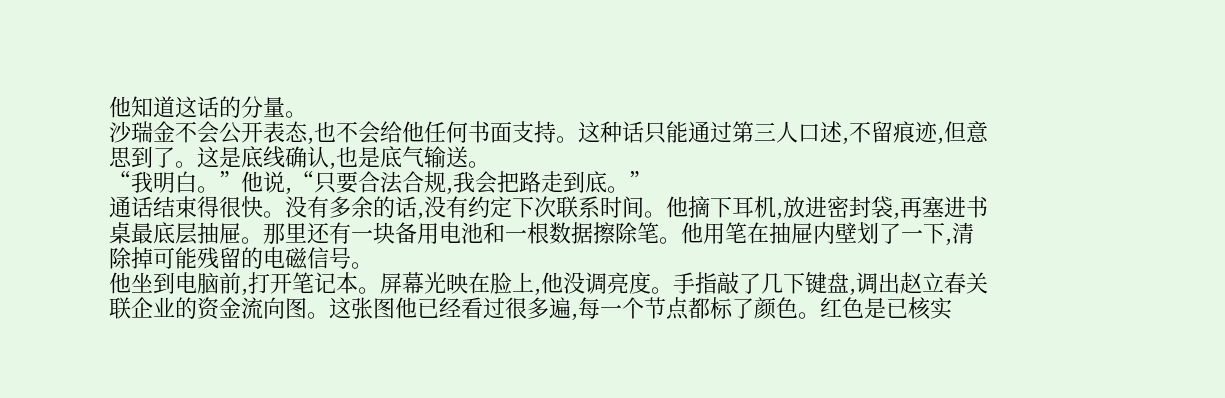他知道这话的分量。
沙瑞金不会公开表态,也不会给他任何书面支持。这种话只能通过第三人口述,不留痕迹,但意思到了。这是底线确认,也是底气输送。
“我明白。”他说,“只要合法合规,我会把路走到底。”
通话结束得很快。没有多余的话,没有约定下次联系时间。他摘下耳机,放进密封袋,再塞进书桌最底层抽屉。那里还有一块备用电池和一根数据擦除笔。他用笔在抽屉内壁划了一下,清除掉可能残留的电磁信号。
他坐到电脑前,打开笔记本。屏幕光映在脸上,他没调亮度。手指敲了几下键盘,调出赵立春关联企业的资金流向图。这张图他已经看过很多遍,每一个节点都标了颜色。红色是已核实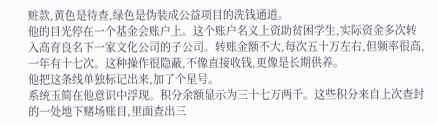赃款,黄色是待查,绿色是伪装成公益项目的洗钱通道。
他的目光停在一个基金会账户上。这个账户名义上资助贫困学生,实际资金多次转入高育良名下一家文化公司的子公司。转账金额不大,每次五十万左右,但频率很高,一年有十七次。这种操作很隐蔽,不像直接收钱,更像是长期供养。
他把这条线单独标记出来,加了个星号。
系统玉简在他意识中浮现。积分余额显示为三十七万两千。这些积分来自上次查封的一处地下赌场账目,里面查出三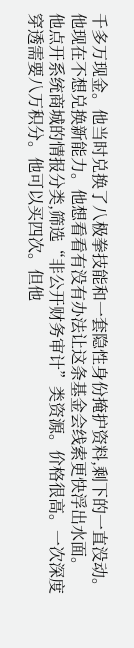千多万现金。他当时兑换了八极拳技能和一套隐性身份掩护资料,剩下的一直没动。
他现在不想兑换新能力。他想看看有没有办法让这条基金会线索更快浮出水面。
他点开系统商城的情报分类,筛选“非公开财务审计”类资源。价格很高。一次深度穿透需要八万积分。他可以买四次。但他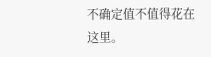不确定值不值得花在这里。